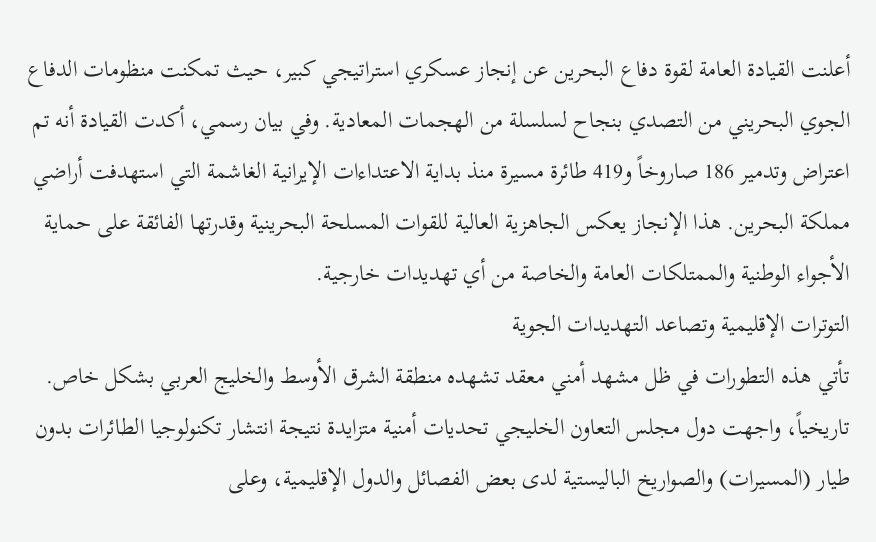أعلنت القيادة العامة لقوة دفاع البحرين عن إنجاز عسكري استراتيجي كبير، حيث تمكنت منظومات الدفاع الجوي البحريني من التصدي بنجاح لسلسلة من الهجمات المعادية. وفي بيان رسمي، أكدت القيادة أنه تم اعتراض وتدمير 186 صاروخاً و419 طائرة مسيرة منذ بداية الاعتداءات الإيرانية الغاشمة التي استهدفت أراضي مملكة البحرين. هذا الإنجاز يعكس الجاهزية العالية للقوات المسلحة البحرينية وقدرتها الفائقة على حماية الأجواء الوطنية والممتلكات العامة والخاصة من أي تهديدات خارجية.
التوترات الإقليمية وتصاعد التهديدات الجوية
تأتي هذه التطورات في ظل مشهد أمني معقد تشهده منطقة الشرق الأوسط والخليج العربي بشكل خاص. تاريخياً، واجهت دول مجلس التعاون الخليجي تحديات أمنية متزايدة نتيجة انتشار تكنولوجيا الطائرات بدون طيار (المسيرات) والصواريخ الباليستية لدى بعض الفصائل والدول الإقليمية، وعلى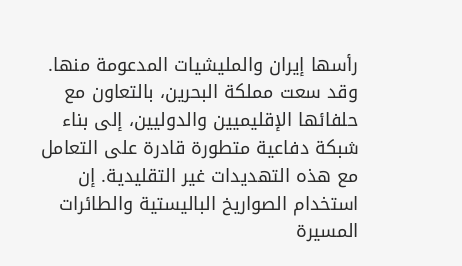رأسها إيران والمليشيات المدعومة منها. وقد سعت مملكة البحرين، بالتعاون مع حلفائها الإقليميين والدوليين، إلى بناء شبكة دفاعية متطورة قادرة على التعامل مع هذه التهديدات غير التقليدية. إن استخدام الصواريخ الباليستية والطائرات المسيرة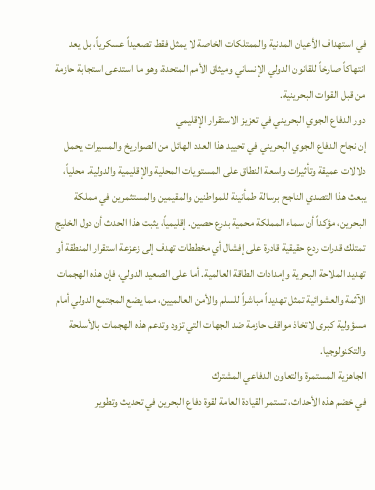في استهداف الأعيان المدنية والممتلكات الخاصة لا يمثل فقط تصعيداً عسكرياً، بل يعد انتهاكاً صارخاً للقانون الدولي الإنساني وميثاق الأمم المتحدة، وهو ما استدعى استجابة حازمة من قبل القوات البحرينية.
دور الدفاع الجوي البحريني في تعزيز الاستقرار الإقليمي
إن نجاح الدفاع الجوي البحريني في تحييد هذا العدد الهائل من الصواريخ والمسيرات يحمل دلالات عميقة وتأثيرات واسعة النطاق على المستويات المحلية والإقليمية والدولية. محلياً، يبعث هذا التصدي الناجح برسالة طمأنينة للمواطنين والمقيمين والمستثمرين في مملكة البحرين، مؤكداً أن سماء المملكة محمية بدرع حصين. إقليمياً، يثبت هذا الحدث أن دول الخليج تمتلك قدرات ردع حقيقية قادرة على إفشال أي مخططات تهدف إلى زعزعة استقرار المنطقة أو تهديد الملاحة البحرية وإمدادات الطاقة العالمية. أما على الصعيد الدولي، فإن هذه الهجمات الآثمة والعشوائية تمثل تهديداً مباشراً للسلم والأمن العالميين، مما يضع المجتمع الدولي أمام مسؤولية كبرى لاتخاذ مواقف حازمة ضد الجهات التي تزود وتدعم هذه الهجمات بالأسلحة والتكنولوجيا.
الجاهزية المستمرة والتعاون الدفاعي المشترك
في خضم هذه الأحداث، تستمر القيادة العامة لقوة دفاع البحرين في تحديث وتطوير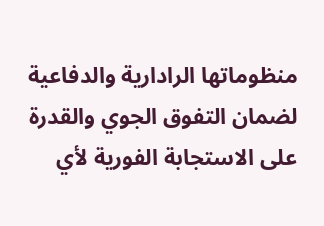منظوماتها الرادارية والدفاعية لضمان التفوق الجوي والقدرة على الاستجابة الفورية لأي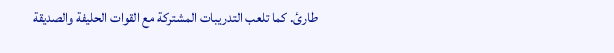طارئ. كما تلعب التدريبات المشتركة مع القوات الحليفة والصديقة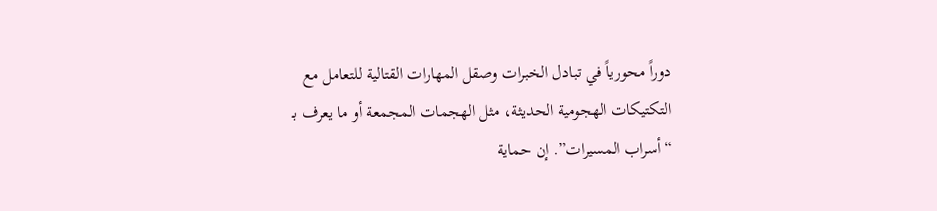دوراً محورياً في تبادل الخبرات وصقل المهارات القتالية للتعامل مع التكتيكات الهجومية الحديثة، مثل الهجمات المجمعة أو ما يعرف بـ “أسراب المسيرات”. إن حماية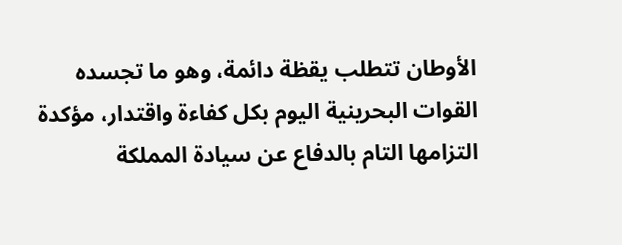الأوطان تتطلب يقظة دائمة، وهو ما تجسده القوات البحرينية اليوم بكل كفاءة واقتدار، مؤكدة التزامها التام بالدفاع عن سيادة المملكة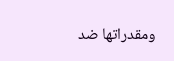ومقدراتها ضد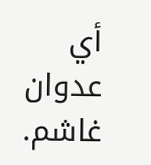أي عدوان غاشم.